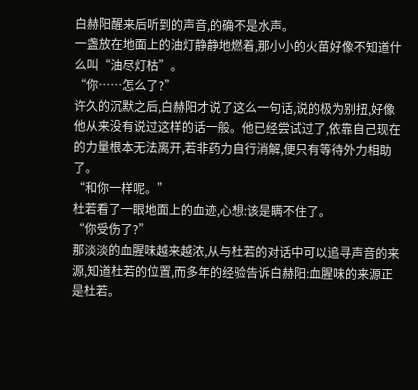白赫阳醒来后听到的声音,的确不是水声。
一盏放在地面上的油灯静静地燃着,那小小的火苗好像不知道什么叫“油尽灯枯”。
“你……怎么了?”
许久的沉默之后,白赫阳才说了这么一句话,说的极为别扭,好像他从来没有说过这样的话一般。他已经尝试过了,依靠自己现在的力量根本无法离开,若非药力自行消解,便只有等待外力相助了。
“和你一样呢。”
杜若看了一眼地面上的血迹,心想:该是瞒不住了。
“你受伤了?”
那淡淡的血腥味越来越浓,从与杜若的对话中可以追寻声音的来源,知道杜若的位置,而多年的经验告诉白赫阳:血腥味的来源正是杜若。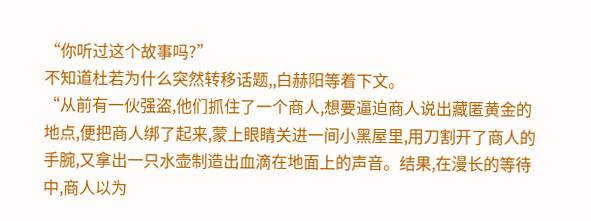“你听过这个故事吗?”
不知道杜若为什么突然转移话题,,白赫阳等着下文。
“从前有一伙强盗,他们抓住了一个商人,想要逼迫商人说出藏匿黄金的地点,便把商人绑了起来,蒙上眼睛关进一间小黑屋里,用刀割开了商人的手腕,又拿出一只水壶制造出血滴在地面上的声音。结果,在漫长的等待中,商人以为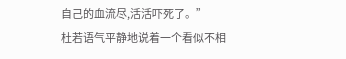自己的血流尽,活活吓死了。”
杜若语气平静地说着一个看似不相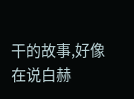干的故事,好像在说白赫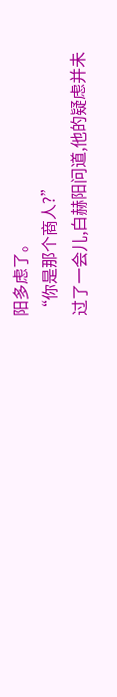阳多虑了。
“你是那个商人?”
过了一会儿,白赫阳问道,他的疑虑并未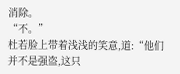消除。
“不。”
杜若脸上带着浅浅的笑意,道:“他们并不是强盗,这只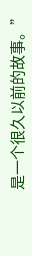是一个很久以前的故事。”